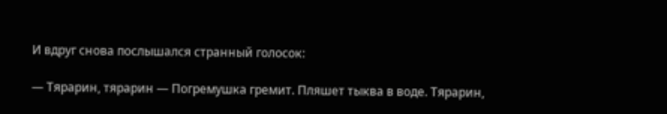И вдруг снова послышался странный голосок:

— Тярарин, тярарин — Погремушка гремит. Пляшет тыква в воде. Тярарин,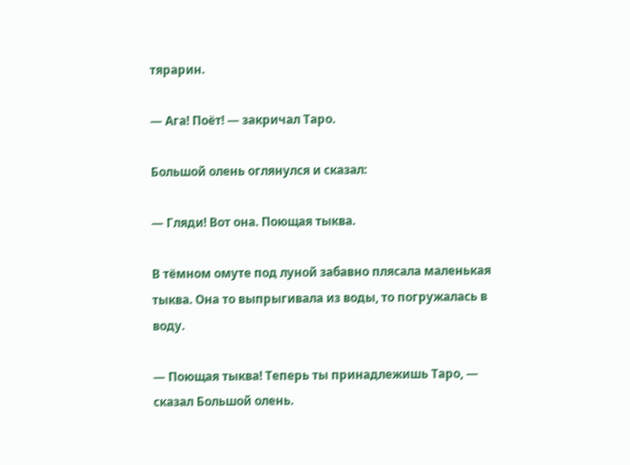тярарин.

— Ага! Поёт! — закричал Таро.

Большой олень оглянулся и сказал:

— Гляди! Вот она. Поющая тыква.

В тёмном омуте под луной забавно плясала маленькая тыква. Она то выпрыгивала из воды, то погружалась в воду.

— Поющая тыква! Теперь ты принадлежишь Таро, — сказал Большой олень.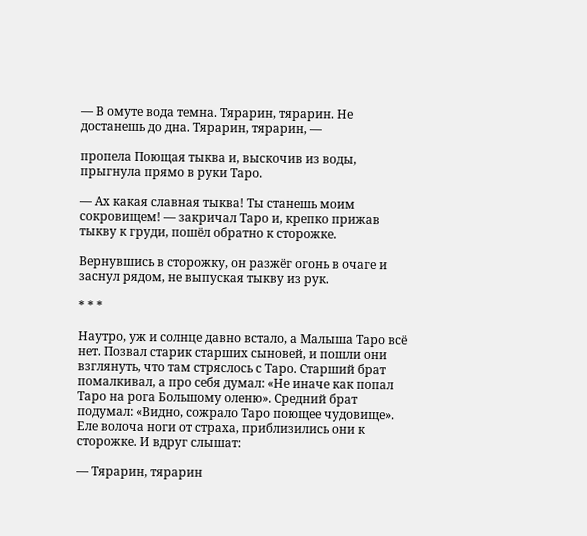— В омуте вода темна. Тярарин, тярарин. Не достанешь до дна. Тярарин, тярарин, —

пропела Поющая тыква и, выскочив из воды, прыгнула прямо в руки Таро.

— Ах какая славная тыква! Ты станешь моим сокровищем! — закричал Таро и, крепко прижав тыкву к груди, пошёл обратно к сторожке.

Вернувшись в сторожку, он разжёг огонь в очаге и заснул рядом, не выпуская тыкву из рук.

* * *

Наутро, уж и солнце давно встало, а Малыша Таро всё нет. Позвал старик старших сыновей, и пошли они взглянуть, что там стряслось с Таро. Старший брат помалкивал, а про себя думал: «Не иначе как попал Таро на рога Большому оленю». Средний брат подумал: «Видно, сожрало Таро поющее чудовище». Еле волоча ноги от страха, приблизились они к сторожке. И вдруг слышат:

— Тярарин, тярарин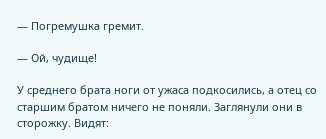— Погремушка гремит.

— Ой, чудище!

У среднего брата ноги от ужаса подкосились, а отец со старшим братом ничего не поняли. Заглянули они в сторожку. Видят: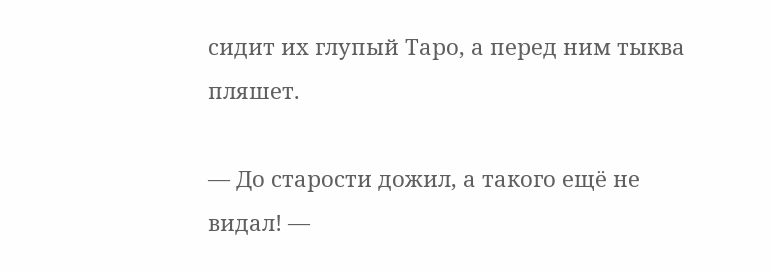сидит их глупый Таро, а перед ним тыква пляшет.

— До старости дожил, а такого ещё не видал! —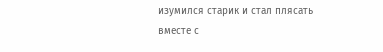изумился старик и стал плясать вместе с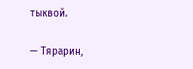тыквой.

— Тярарин,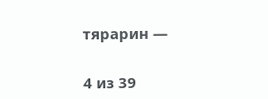тярарин —


4 из 39